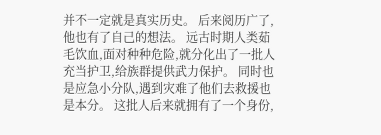并不一定就是真实历史。 后来阅历广了,他也有了自己的想法。 远古时期人类茹毛饮血,面对种种危险,就分化出了一批人充当护卫,给族群提供武力保护。 同时也是应急小分队,遇到灾难了他们去救援也是本分。 这批人后来就拥有了一个身份,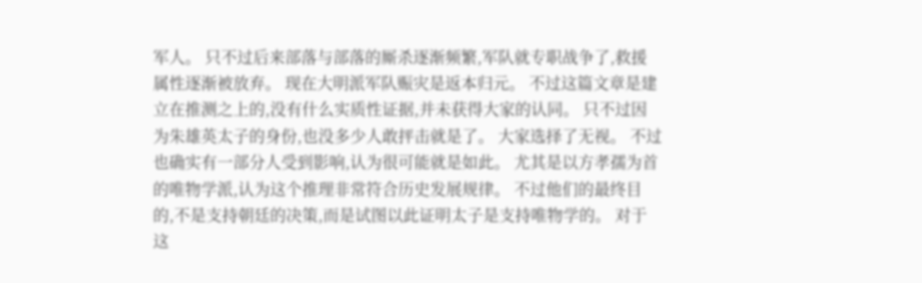军人。 只不过后来部落与部落的厮杀逐渐频繁,军队就专职战争了,救援属性逐渐被放弃。 现在大明派军队赈灾是返本归元。 不过这篇文章是建立在推测之上的,没有什么实质性证据,并未获得大家的认同。 只不过因为朱雄英太子的身份,也没多少人敢抨击就是了。 大家选择了无视。 不过也确实有一部分人受到影响,认为很可能就是如此。 尤其是以方孝孺为首的唯物学派,认为这个推理非常符合历史发展规律。 不过他们的最终目的,不是支持朝廷的决策,而是试图以此证明太子是支持唯物学的。 对于这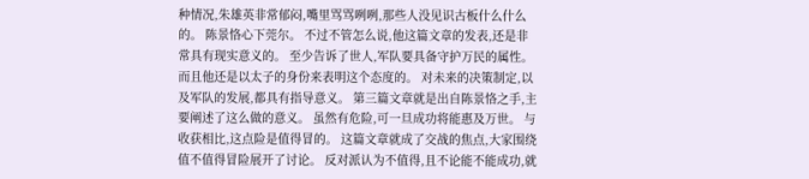种情况,朱雄英非常郁闷,嘴里骂骂咧咧,那些人没见识古板什么什么的。 陈景恪心下莞尔。 不过不管怎么说,他这篇文章的发表,还是非常具有现实意义的。 至少告诉了世人,军队要具备守护万民的属性。 而且他还是以太子的身份来表明这个态度的。 对未来的决策制定,以及军队的发展,都具有指导意义。 第三篇文章就是出自陈景恪之手,主要阐述了这么做的意义。 虽然有危险,可一旦成功将能惠及万世。 与收获相比,这点险是值得冒的。 这篇文章就成了交战的焦点,大家围绕值不值得冒险展开了讨论。 反对派认为不值得,且不论能不能成功,就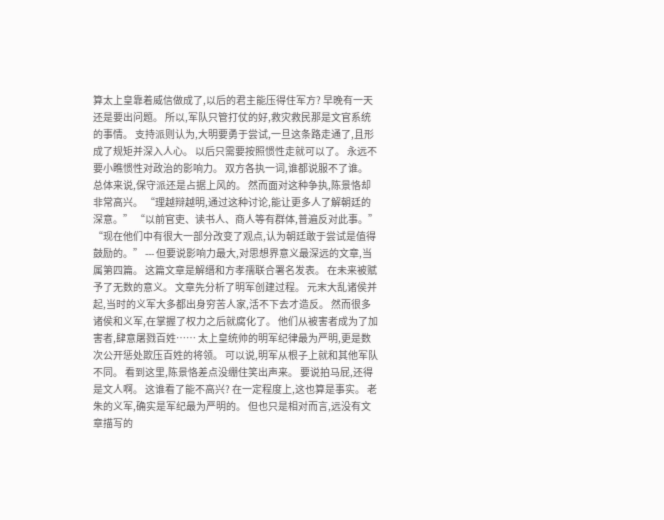算太上皇靠着威信做成了,以后的君主能压得住军方? 早晚有一天还是要出问题。 所以,军队只管打仗的好,救灾救民那是文官系统的事情。 支持派则认为,大明要勇于尝试,一旦这条路走通了,且形成了规矩并深入人心。 以后只需要按照惯性走就可以了。 永远不要小瞧惯性对政治的影响力。 双方各执一词,谁都说服不了谁。 总体来说,保守派还是占据上风的。 然而面对这种争执,陈景恪却非常高兴。 “理越辩越明,通过这种讨论,能让更多人了解朝廷的深意。” “以前官吏、读书人、商人等有群体,普遍反对此事。” “现在他们中有很大一部分改变了观点,认为朝廷敢于尝试是值得鼓励的。” --- 但要说影响力最大,对思想界意义最深远的文章,当属第四篇。 这篇文章是解缙和方孝孺联合署名发表。 在未来被赋予了无数的意义。 文章先分析了明军创建过程。 元末大乱诸侯并起,当时的义军大多都出身穷苦人家,活不下去才造反。 然而很多诸侯和义军,在掌握了权力之后就腐化了。 他们从被害者成为了加害者,肆意屠戮百姓…… 太上皇统帅的明军纪律最为严明,更是数次公开惩处欺压百姓的将领。 可以说,明军从根子上就和其他军队不同。 看到这里,陈景恪差点没绷住笑出声来。 要说拍马屁,还得是文人啊。 这谁看了能不高兴? 在一定程度上,这也算是事实。 老朱的义军,确实是军纪最为严明的。 但也只是相对而言,远没有文章描写的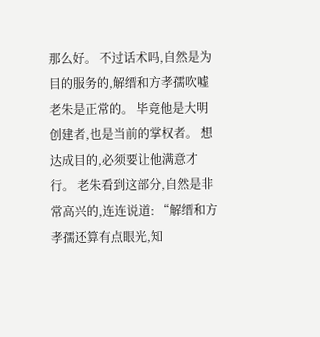那么好。 不过话术吗,自然是为目的服务的,解缙和方孝孺吹嘘老朱是正常的。 毕竟他是大明创建者,也是当前的掌权者。 想达成目的,必须要让他满意才行。 老朱看到这部分,自然是非常高兴的,连连说道: “解缙和方孝孺还算有点眼光,知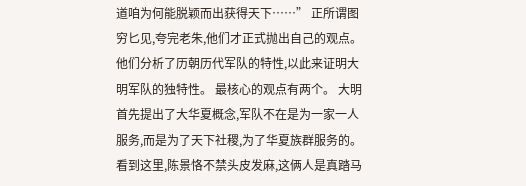道咱为何能脱颖而出获得天下……” 正所谓图穷匕见,夸完老朱,他们才正式抛出自己的观点。 他们分析了历朝历代军队的特性,以此来证明大明军队的独特性。 最核心的观点有两个。 大明首先提出了大华夏概念,军队不在是为一家一人服务,而是为了天下社稷,为了华夏族群服务的。 看到这里,陈景恪不禁头皮发麻,这俩人是真踏马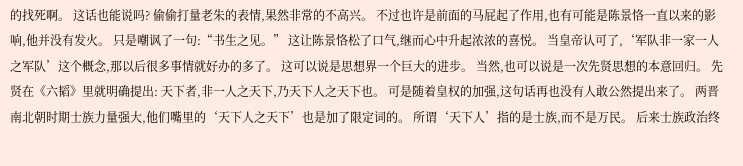的找死啊。 这话也能说吗? 偷偷打量老朱的表情,果然非常的不高兴。 不过也许是前面的马屁起了作用,也有可能是陈景恪一直以来的影响,他并没有发火。 只是嘲讽了一句:“书生之见。” 这让陈景恪松了口气,继而心中升起浓浓的喜悦。 当皇帝认可了,‘军队非一家一人之军队’这个概念,那以后很多事情就好办的多了。 这可以说是思想界一个巨大的进步。 当然,也可以说是一次先贤思想的本意回归。 先贤在《六韬》里就明确提出: 天下者,非一人之天下,乃天下人之天下也。 可是随着皇权的加强,这句话再也没有人敢公然提出来了。 两晋南北朝时期士族力量强大,他们嘴里的‘天下人之天下’也是加了限定词的。 所谓‘天下人’指的是士族,而不是万民。 后来士族政治终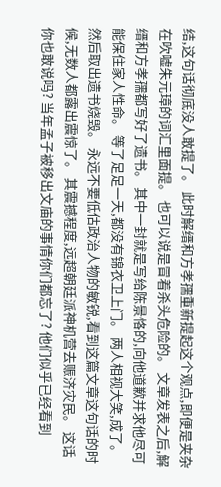结,这句话彻底没人敢提了。 此时解缙和方孝孺重新提起这个观点,即便是夹杂在吹嘘朱元璋的词汇里面提。 也可以说是冒着杀头危险的。 文章发表之后,解缙和方孝孺都写好了遗书。 其中一封就是写给陈景恪的,向他道歉并求他尽可能保住家人性命。 等了足足一天,都没有锦衣卫上门。 两人相视大笑,成了。 然后取出遗书烧毁。 永远不要低估政治人物的敏锐,看到这篇文章这句话的时候,无数人都露出震惊了。 其震撼程度,远超朝廷派神机营去赈济灾民。 这话你也敢说吗? 当年孟子被移出文庙的事情你们都忘了? 他们似乎已经看到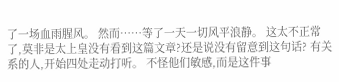了一场血雨腥风。 然而……等了一天一切风平浪静。 这太不正常了,莫非是太上皇没有看到这篇文章?还是说没有留意到这句话? 有关系的人,开始四处走动打听。 不怪他们敏感,而是这件事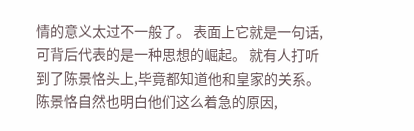情的意义太过不一般了。 表面上它就是一句话,可背后代表的是一种思想的崛起。 就有人打听到了陈景恪头上,毕竟都知道他和皇家的关系。 陈景恪自然也明白他们这么着急的原因,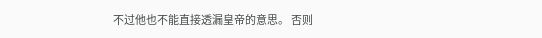不过他也不能直接透漏皇帝的意思。 否则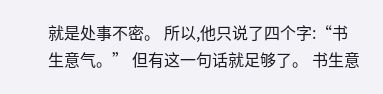就是处事不密。 所以,他只说了四个字:“书生意气。” 但有这一句话就足够了。 书生意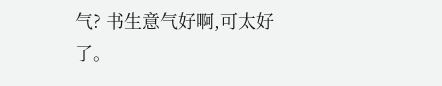气? 书生意气好啊,可太好了。